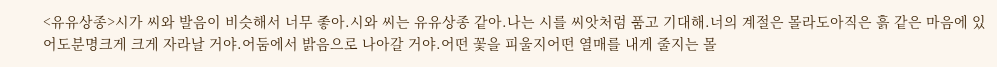<유유상종>시가 씨와 발음이 비슷해서 너무 좋아.시와 씨는 유유상종 같아.나는 시를 씨앗처럼 품고 기대해.너의 계절은 몰라도아직은 흙 같은 마음에 있어도분명크게 크게 자라날 거야.어둠에서 밝음으로 나아갈 거야.어떤 꽃을 피울지어떤 열매를 내게 줄지는 몰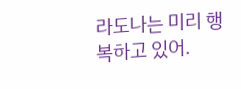라도나는 미리 행복하고 있어.